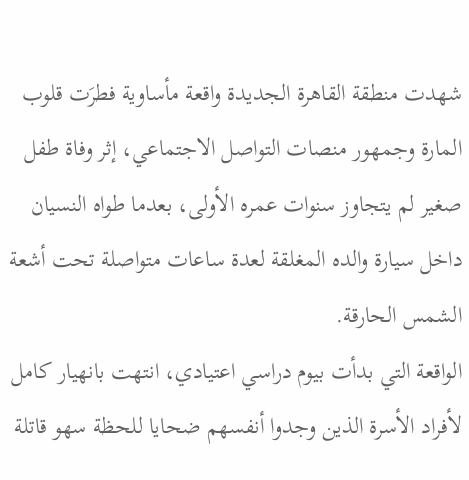شهدت منطقة القاهرة الجديدة واقعة مأساوية فطرَت قلوب المارة وجمهور منصات التواصل الاجتماعي، إثر وفاة طفل صغير لم يتجاوز سنوات عمره الأولى، بعدما طواه النسيان داخل سيارة والده المغلقة لعدة ساعات متواصلة تحت أشعة الشمس الحارقة.
الواقعة التي بدأت بيوم دراسي اعتيادي، انتهت بانهيار كامل لأفراد الأسرة الذين وجدوا أنفسهم ضحايا للحظة سهو قاتلة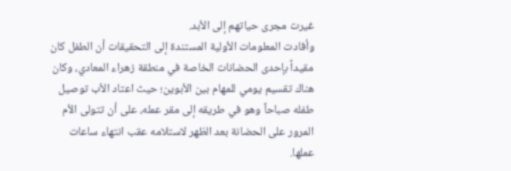غيرت مجرى حياتهم إلى الأبد.
وأفادت المعلومات الأولية المستندة إلى التحقيقات أن الطفل كان مقيداً بإحدى الحضانات الخاصة في منطقة زهراء المعادي، وكان هناك تقسيم يومي للمهام بين الأبوين؛ حيث اعتاد الأب توصيل طفله صباحاً وهو في طريقه إلى مقر عمله، على أن تتولى الأم المرور على الحضانة بعد الظهر لاستلامه عقب انتهاء ساعات عملها.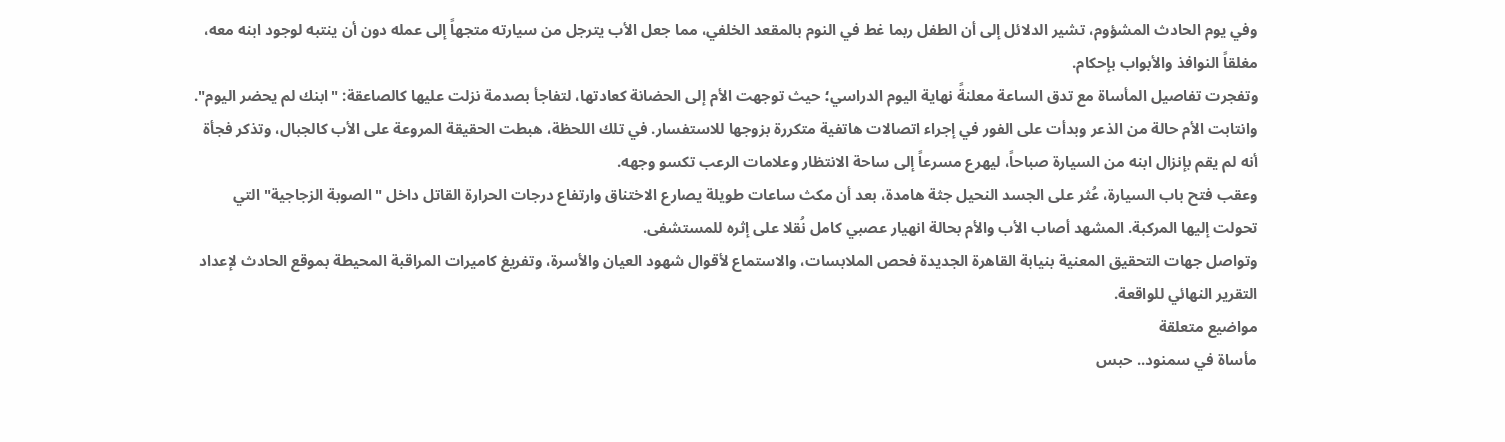وفي يوم الحادث المشؤوم، تشير الدلائل إلى أن الطفل ربما غط في النوم بالمقعد الخلفي، مما جعل الأب يترجل من سيارته متجهاً إلى عمله دون أن ينتبه لوجود ابنه معه، مغلقاً النوافذ والأبواب بإحكام.
وتفجرت تفاصيل المأساة مع تدق الساعة معلنةً نهاية اليوم الدراسي؛ حيث توجهت الأم إلى الحضانة كعادتها، لتفاجأ بصدمة نزلت عليها كالصاعقة: "ابنك لم يحضر اليوم".
وانتابت الأم حالة من الذعر وبدأت على الفور في إجراء اتصالات هاتفية متكررة بزوجها للاستفسار. في تلك اللحظة، هبطت الحقيقة المروعة على الأب كالجبال، وتذكر فجأة أنه لم يقم بإنزال ابنه من السيارة صباحاً، ليهرع مسرعاً إلى ساحة الانتظار وعلامات الرعب تكسو وجهه.
وعقب فتح باب السيارة، عُثر على الجسد النحيل جثة هامدة، بعد أن مكث ساعات طويلة يصارع الاختناق وارتفاع درجات الحرارة القاتل داخل "الصوبة الزجاجية" التي تحولت إليها المركبة. المشهد أصاب الأب والأم بحالة انهيار عصبي كامل نُقلا على إثره للمستشفى.
وتواصل جهات التحقيق المعنية بنيابة القاهرة الجديدة فحص الملابسات، والاستماع لأقوال شهود العيان والأسرة، وتفريغ كاميرات المراقبة المحيطة بموقع الحادث لإعداد التقرير النهائي للواقعة.
مواضيع متعلقة
مأساة في سمنود.. حبس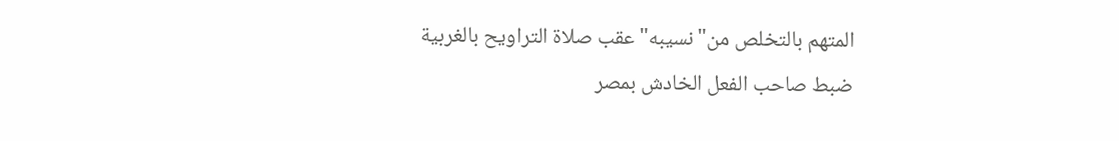المتهم بالتخلص من"نسيبه" عقب صلاة التراويح بالغربية
ضبط صاحب الفعل الخادش بمصر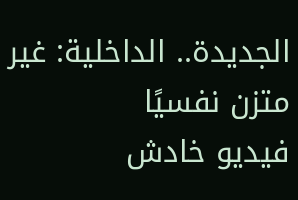الجديدة.. الداخلية: غير متزن نفسيًا
فيديو خادش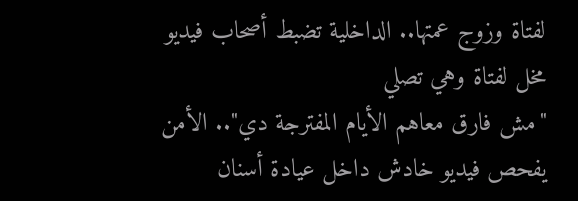لفتاة وزوج عمتها.. الداخلية تضبط أصحاب فيديو مخل لفتاة وهي تصلي
"مش فارق معاهم الأيام المفترجة دي".. الأمن يفحص فيديو خادش داخل عيادة أسنان